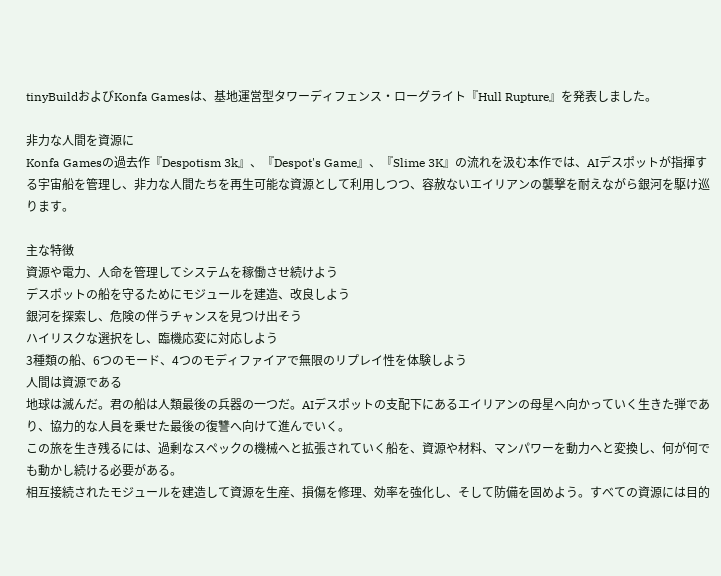tinyBuildおよびKonfa Gamesは、基地運営型タワーディフェンス・ローグライト『Hull Rupture』を発表しました。

非力な人間を資源に
Konfa Gamesの過去作『Despotism 3k』、『Despot's Game』、『Slime 3K』の流れを汲む本作では、AIデスポットが指揮する宇宙船を管理し、非力な人間たちを再生可能な資源として利用しつつ、容赦ないエイリアンの襲撃を耐えながら銀河を駆け巡ります。

主な特徴
資源や電力、人命を管理してシステムを稼働させ続けよう
デスポットの船を守るためにモジュールを建造、改良しよう
銀河を探索し、危険の伴うチャンスを見つけ出そう
ハイリスクな選択をし、臨機応変に対応しよう
3種類の船、6つのモード、4つのモディファイアで無限のリプレイ性を体験しよう
人間は資源である
地球は滅んだ。君の船は人類最後の兵器の一つだ。AIデスポットの支配下にあるエイリアンの母星へ向かっていく生きた弾であり、協力的な人員を乗せた最後の復讐へ向けて進んでいく。
この旅を生き残るには、過剰なスペックの機械へと拡張されていく船を、資源や材料、マンパワーを動力へと変換し、何が何でも動かし続ける必要がある。
相互接続されたモジュールを建造して資源を生産、損傷を修理、効率を強化し、そして防備を固めよう。すべての資源には目的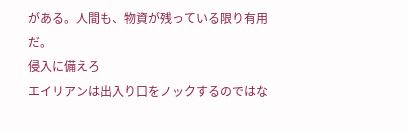がある。人間も、物資が残っている限り有用だ。
侵入に備えろ
エイリアンは出入り口をノックするのではな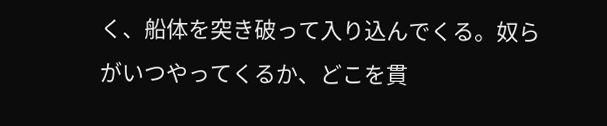く、船体を突き破って入り込んでくる。奴らがいつやってくるか、どこを貫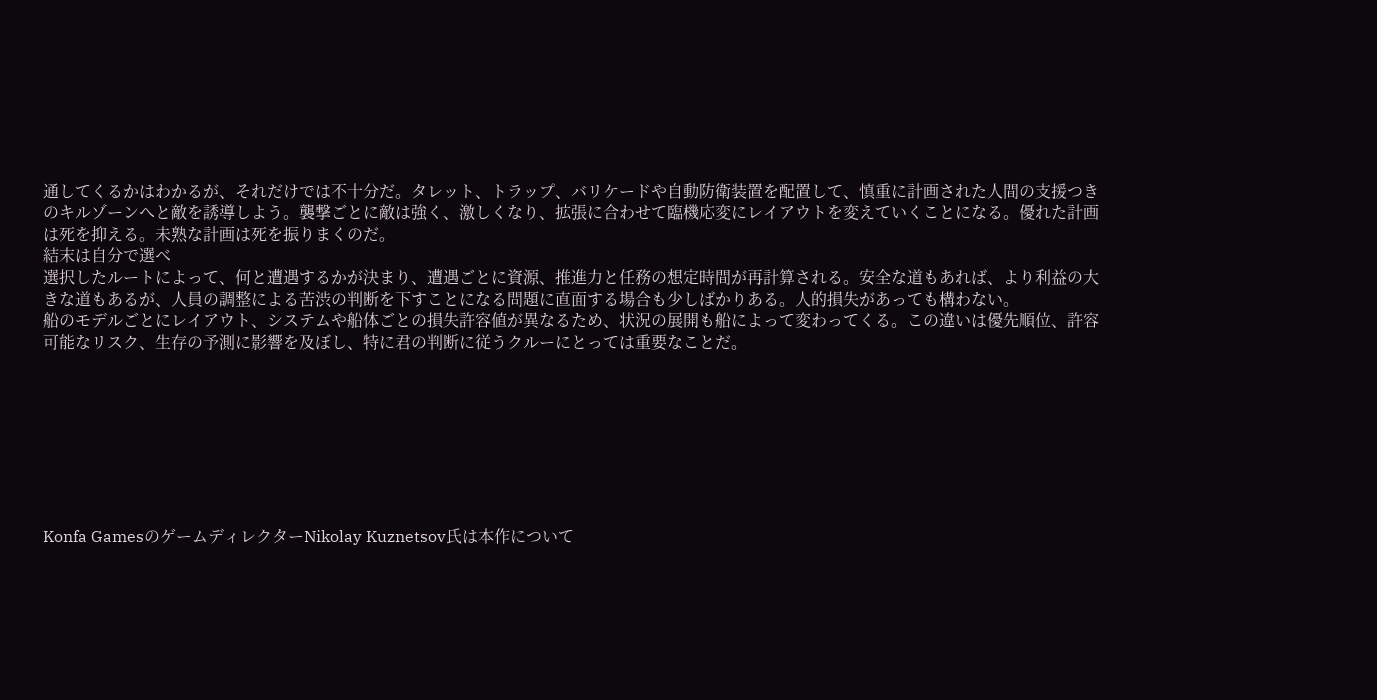通してくるかはわかるが、それだけでは不十分だ。タレット、トラップ、バリケードや自動防衛装置を配置して、慎重に計画された人間の支援つきのキルゾーンへと敵を誘導しよう。襲撃ごとに敵は強く、激しくなり、拡張に合わせて臨機応変にレイアウトを変えていくことになる。優れた計画は死を抑える。未熟な計画は死を振りまくのだ。
結末は自分で選べ
選択したルートによって、何と遭遇するかが決まり、遭遇ごとに資源、推進力と任務の想定時間が再計算される。安全な道もあれば、より利益の大きな道もあるが、人員の調整による苦渋の判断を下すことになる問題に直面する場合も少しばかりある。人的損失があっても構わない。
船のモデルごとにレイアウト、システムや船体ごとの損失許容値が異なるため、状況の展開も船によって変わってくる。この違いは優先順位、許容可能なリスク、生存の予測に影響を及ぼし、特に君の判断に従うクルーにとっては重要なことだ。








Konfa GamesのゲームディレクターNikolay Kuznetsov氏は本作について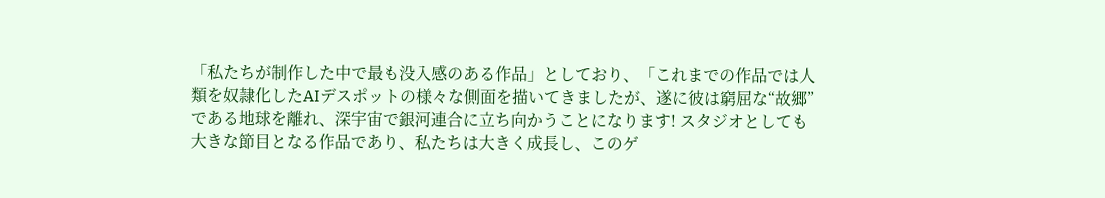「私たちが制作した中で最も没入感のある作品」としており、「これまでの作品では人類を奴隷化したAIデスポットの様々な側面を描いてきましたが、遂に彼は窮屈な“故郷”である地球を離れ、深宇宙で銀河連合に立ち向かうことになります! スタジオとしても大きな節目となる作品であり、私たちは大きく成長し、このゲ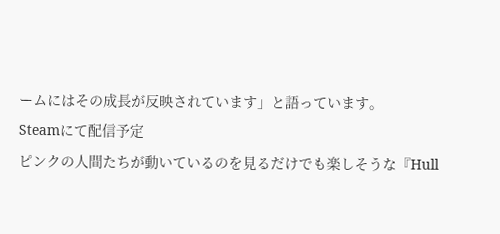ームにはその成長が反映されています」と語っています。
Steamにて配信予定
ピンクの人間たちが動いているのを見るだけでも楽しそうな『Hull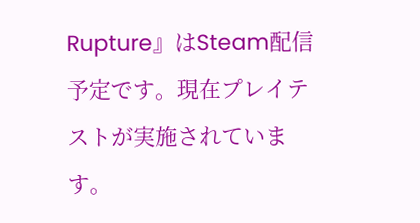Rupture』はSteam配信予定です。現在プレイテストが実施されています。